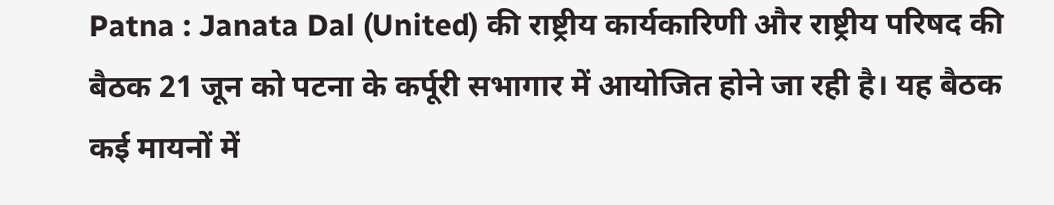Patna : Janata Dal (United) की राष्ट्रीय कार्यकारिणी और राष्ट्रीय परिषद की बैठक 21 जून को पटना के कर्पूरी सभागार में आयोजित होने जा रही है। यह बैठक कई मायनों में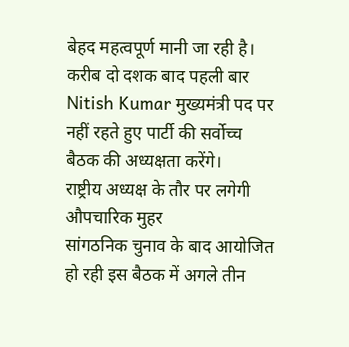बेहद महत्वपूर्ण मानी जा रही है। करीब दो दशक बाद पहली बार Nitish Kumar मुख्यमंत्री पद पर नहीं रहते हुए पार्टी की सर्वोच्च बैठक की अध्यक्षता करेंगे।
राष्ट्रीय अध्यक्ष के तौर पर लगेगी औपचारिक मुहर
सांगठनिक चुनाव के बाद आयोजित हो रही इस बैठक में अगले तीन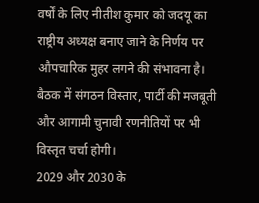वर्षों के लिए नीतीश कुमार को जदयू का राष्ट्रीय अध्यक्ष बनाए जाने के निर्णय पर औपचारिक मुहर लगने की संभावना है।
बैठक में संगठन विस्तार, पार्टी की मजबूती और आगामी चुनावी रणनीतियों पर भी विस्तृत चर्चा होगी।
2029 और 2030 के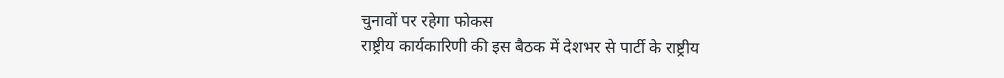चुनावों पर रहेगा फोकस
राष्ट्रीय कार्यकारिणी की इस बैठक में देशभर से पार्टी के राष्ट्रीय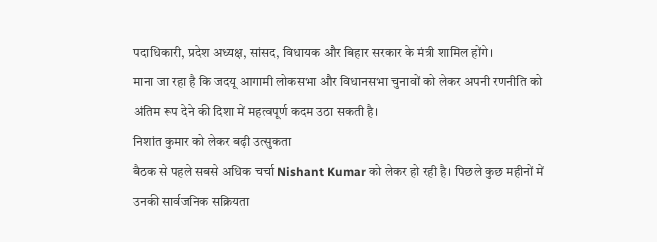पदाधिकारी, प्रदेश अध्यक्ष, सांसद, विधायक और बिहार सरकार के मंत्री शामिल होंगे।
माना जा रहा है कि जदयू आगामी लोकसभा और विधानसभा चुनावों को लेकर अपनी रणनीति को अंतिम रूप देने की दिशा में महत्वपूर्ण कदम उठा सकती है।
निशांत कुमार को लेकर बढ़ी उत्सुकता
बैठक से पहले सबसे अधिक चर्चा Nishant Kumar को लेकर हो रही है। पिछले कुछ महीनों में उनकी सार्वजनिक सक्रियता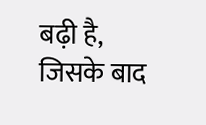बढ़ी है, जिसके बाद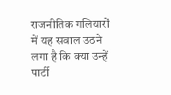राजनीतिक गलियारों में यह सवाल उठने लगा है कि क्या उन्हें पार्टी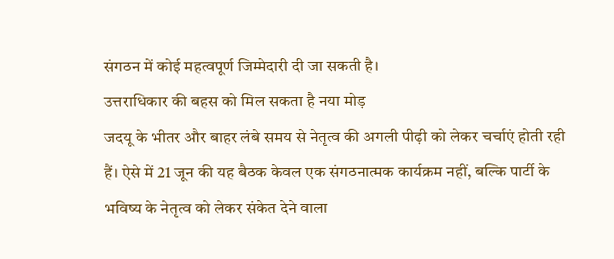संगठन में कोई महत्वपूर्ण जिम्मेदारी दी जा सकती है।
उत्तराधिकार की बहस को मिल सकता है नया मोड़
जदयू के भीतर और बाहर लंबे समय से नेतृत्व की अगली पीढ़ी को लेकर चर्चाएं होती रही हैं। ऐसे में 21 जून की यह बैठक केवल एक संगठनात्मक कार्यक्रम नहीं, बल्कि पार्टी के भविष्य के नेतृत्व को लेकर संकेत देने वाला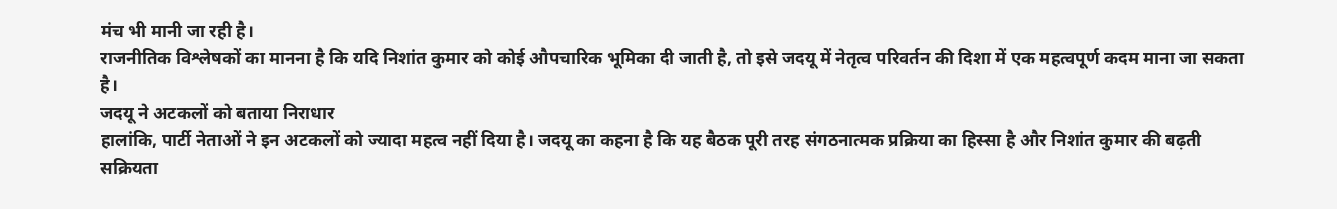मंच भी मानी जा रही है।
राजनीतिक विश्लेषकों का मानना है कि यदि निशांत कुमार को कोई औपचारिक भूमिका दी जाती है, तो इसे जदयू में नेतृत्व परिवर्तन की दिशा में एक महत्वपूर्ण कदम माना जा सकता है।
जदयू ने अटकलों को बताया निराधार
हालांकि, पार्टी नेताओं ने इन अटकलों को ज्यादा महत्व नहीं दिया है। जदयू का कहना है कि यह बैठक पूरी तरह संगठनात्मक प्रक्रिया का हिस्सा है और निशांत कुमार की बढ़ती सक्रियता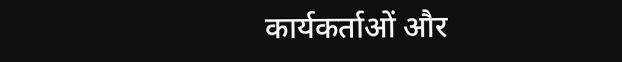कार्यकर्ताओं और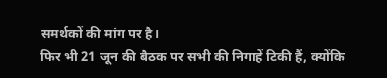समर्थकों की मांग पर है।
फिर भी 21 जून की बैठक पर सभी की निगाहें टिकी हैं, क्योंकि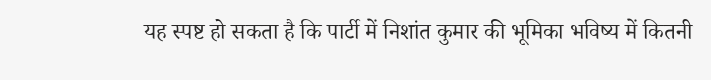यह स्पष्ट हो सकता है कि पार्टी में निशांत कुमार की भूमिका भविष्य में कितनी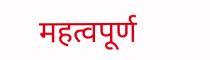महत्वपूर्ण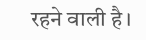रहने वाली है।